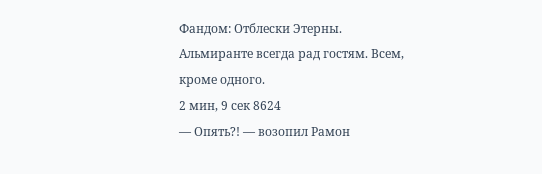Фандом: Отблески Этерны. Альмиранте всегда рад гостям. Всем, кроме одного.
2 мин, 9 сек 8624
— Опять?! — возопил Рамон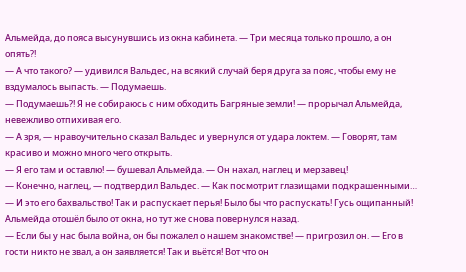Альмейда, до пояса высунувшись из окна кабинета. — Три месяца только прошло, а он опять?!
— А что такого? — удивился Вальдес, на всякий случай беря друга за пояс, чтобы ему не вздумалось выпасть. — Подумаешь.
— Подумаешь?! Я не собираюсь с ним обходить Багряные земли! — прорычал Альмейда, невежливо отпихивая его.
— А зря, — нравоучительно сказал Вальдес и увернулся от удара локтем. — Говорят, там красиво и можно много чего открыть.
— Я его там и оставлю! — бушевал Альмейда. — Он нахал, наглец и мерзавец!
— Конечно, наглец, — подтвердил Вальдес. — Как посмотрит глазищами подкрашенными…
— И это его бахвальство! Так и распускает перья! Было бы что распускать! Гусь ощипанный!
Альмейда отошёл было от окна, но тут же снова повернулся назад.
— Если бы у нас была война, он бы пожалел о нашем знакомстве! — пригрозил он. — Его в гости никто не звал, а он заявляется! Так и вьётся! Вот что он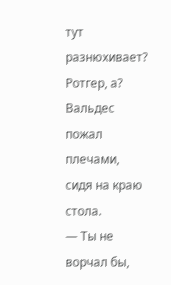тут разнюхивает? Ротгер, а?
Вальдес пожал плечами, сидя на краю стола.
— Ты не ворчал бы,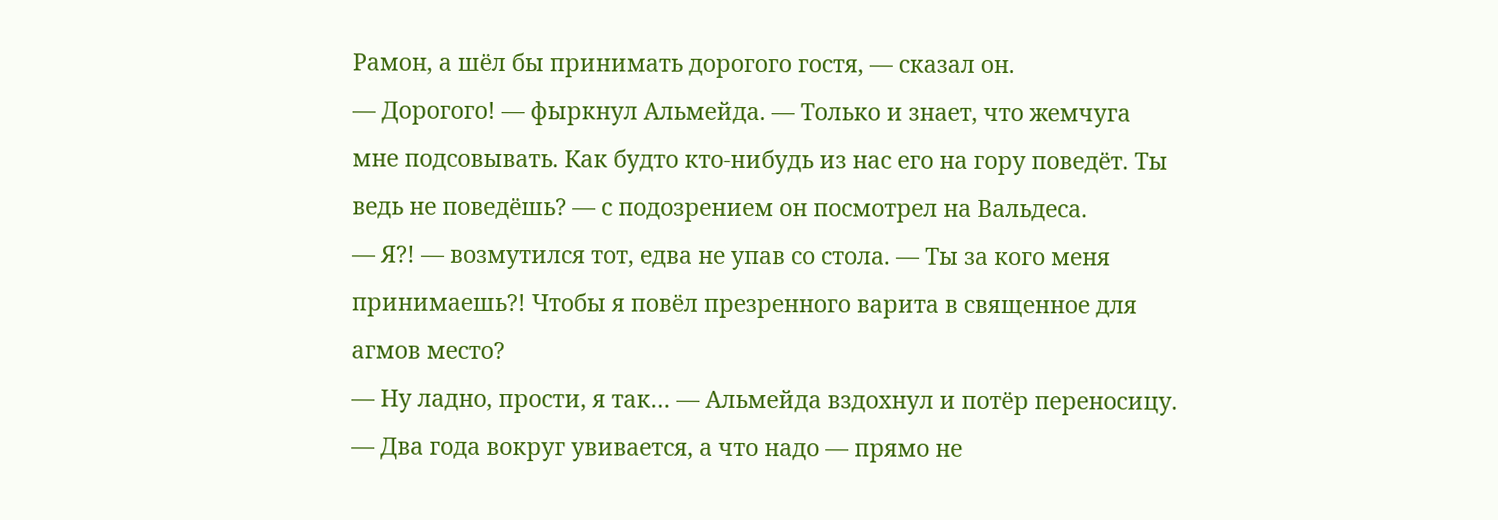Рамон, а шёл бы принимать дорогого гостя, — сказал он.
— Дорогого! — фыркнул Альмейда. — Только и знает, что жемчуга мне подсовывать. Как будто кто-нибудь из нас его на гору поведёт. Ты ведь не поведёшь? — с подозрением он посмотрел на Вальдеса.
— Я?! — возмутился тот, едва не упав со стола. — Ты за кого меня принимаешь?! Чтобы я повёл презренного варита в священное для агмов место?
— Ну ладно, прости, я так… — Альмейда вздохнул и потёр переносицу. — Два года вокруг увивается, а что надо — прямо не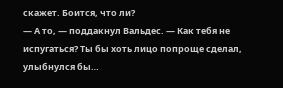скажет. Боится, что ли?
— А то, — поддакнул Вальдес. — Как тебя не испугаться? Ты бы хоть лицо попроще сделал, улыбнулся бы…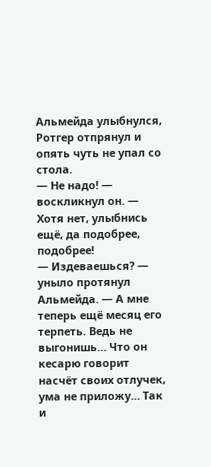Альмейда улыбнулся, Ротгер отпрянул и опять чуть не упал со стола.
— Не надо! — воскликнул он. — Хотя нет, улыбнись ещё, да подобрее, подобрее!
— Издеваешься? — уныло протянул Альмейда. — А мне теперь ещё месяц его терпеть. Ведь не выгонишь… Что он кесарю говорит насчёт своих отлучек, ума не приложу… Так и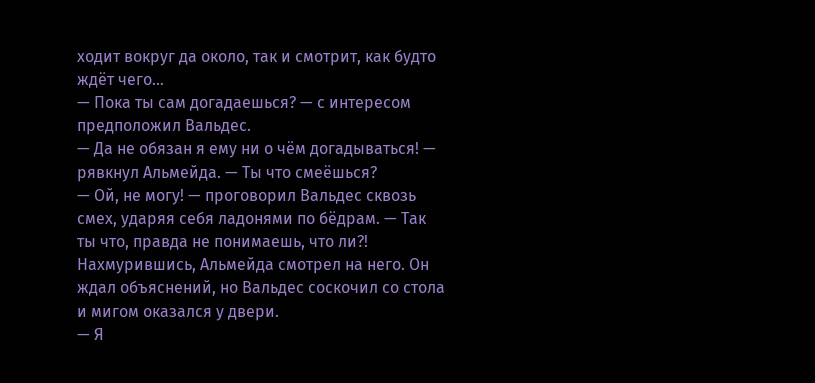ходит вокруг да около, так и смотрит, как будто ждёт чего…
— Пока ты сам догадаешься? — с интересом предположил Вальдес.
— Да не обязан я ему ни о чём догадываться! — рявкнул Альмейда. — Ты что смеёшься?
— Ой, не могу! — проговорил Вальдес сквозь смех, ударяя себя ладонями по бёдрам. — Так ты что, правда не понимаешь, что ли?!
Нахмурившись, Альмейда смотрел на него. Он ждал объяснений, но Вальдес соскочил со стола и мигом оказался у двери.
— Я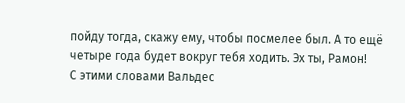пойду тогда, скажу ему, чтобы посмелее был. А то ещё четыре года будет вокруг тебя ходить. Эх ты, Рамон!
С этими словами Вальдес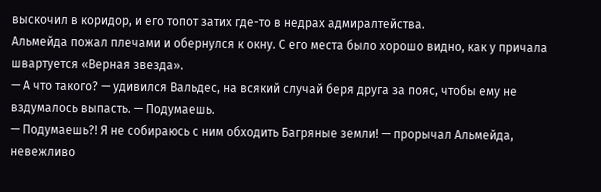выскочил в коридор, и его топот затих где-то в недрах адмиралтейства.
Альмейда пожал плечами и обернулся к окну. С его места было хорошо видно, как у причала швартуется «Верная звезда».
— А что такого? — удивился Вальдес, на всякий случай беря друга за пояс, чтобы ему не вздумалось выпасть. — Подумаешь.
— Подумаешь?! Я не собираюсь с ним обходить Багряные земли! — прорычал Альмейда, невежливо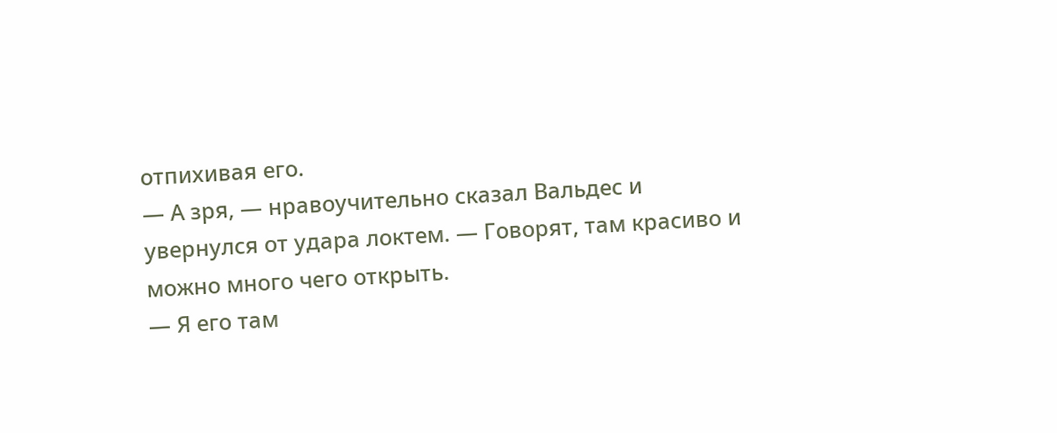отпихивая его.
— А зря, — нравоучительно сказал Вальдес и увернулся от удара локтем. — Говорят, там красиво и можно много чего открыть.
— Я его там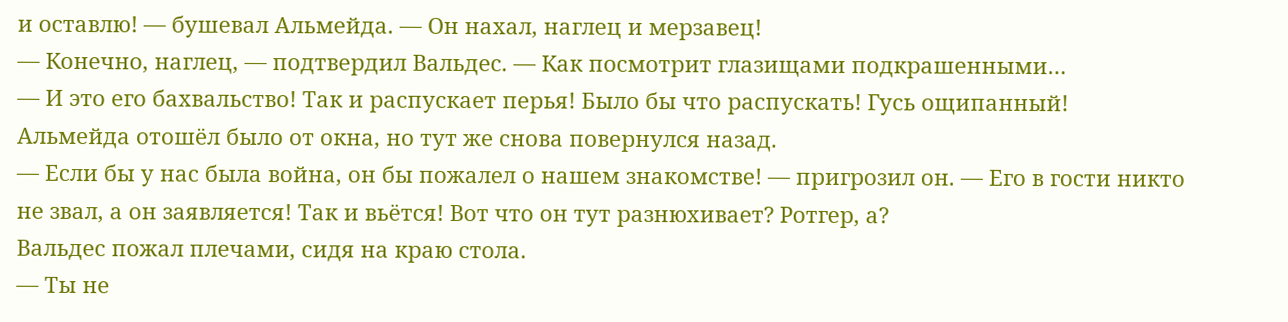и оставлю! — бушевал Альмейда. — Он нахал, наглец и мерзавец!
— Конечно, наглец, — подтвердил Вальдес. — Как посмотрит глазищами подкрашенными…
— И это его бахвальство! Так и распускает перья! Было бы что распускать! Гусь ощипанный!
Альмейда отошёл было от окна, но тут же снова повернулся назад.
— Если бы у нас была война, он бы пожалел о нашем знакомстве! — пригрозил он. — Его в гости никто не звал, а он заявляется! Так и вьётся! Вот что он тут разнюхивает? Ротгер, а?
Вальдес пожал плечами, сидя на краю стола.
— Ты не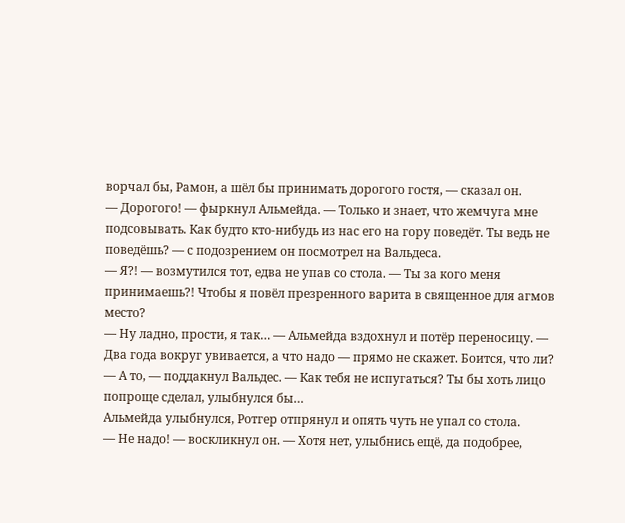ворчал бы, Рамон, а шёл бы принимать дорогого гостя, — сказал он.
— Дорогого! — фыркнул Альмейда. — Только и знает, что жемчуга мне подсовывать. Как будто кто-нибудь из нас его на гору поведёт. Ты ведь не поведёшь? — с подозрением он посмотрел на Вальдеса.
— Я?! — возмутился тот, едва не упав со стола. — Ты за кого меня принимаешь?! Чтобы я повёл презренного варита в священное для агмов место?
— Ну ладно, прости, я так… — Альмейда вздохнул и потёр переносицу. — Два года вокруг увивается, а что надо — прямо не скажет. Боится, что ли?
— А то, — поддакнул Вальдес. — Как тебя не испугаться? Ты бы хоть лицо попроще сделал, улыбнулся бы…
Альмейда улыбнулся, Ротгер отпрянул и опять чуть не упал со стола.
— Не надо! — воскликнул он. — Хотя нет, улыбнись ещё, да подобрее,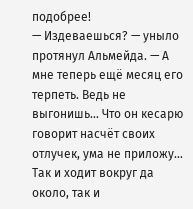подобрее!
— Издеваешься? — уныло протянул Альмейда. — А мне теперь ещё месяц его терпеть. Ведь не выгонишь… Что он кесарю говорит насчёт своих отлучек, ума не приложу… Так и ходит вокруг да около, так и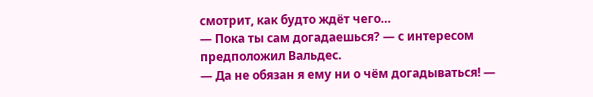смотрит, как будто ждёт чего…
— Пока ты сам догадаешься? — с интересом предположил Вальдес.
— Да не обязан я ему ни о чём догадываться! —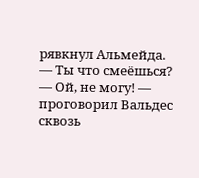рявкнул Альмейда. — Ты что смеёшься?
— Ой, не могу! — проговорил Вальдес сквозь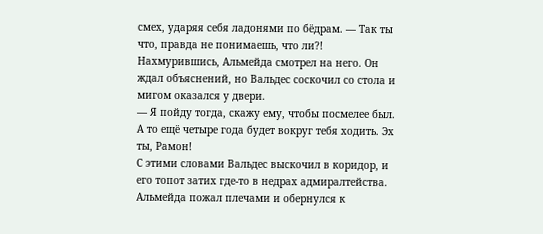смех, ударяя себя ладонями по бёдрам. — Так ты что, правда не понимаешь, что ли?!
Нахмурившись, Альмейда смотрел на него. Он ждал объяснений, но Вальдес соскочил со стола и мигом оказался у двери.
— Я пойду тогда, скажу ему, чтобы посмелее был. А то ещё четыре года будет вокруг тебя ходить. Эх ты, Рамон!
С этими словами Вальдес выскочил в коридор, и его топот затих где-то в недрах адмиралтейства.
Альмейда пожал плечами и обернулся к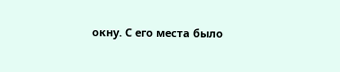окну. С его места было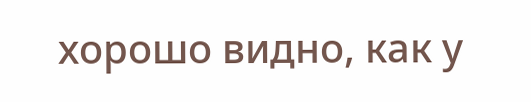хорошо видно, как у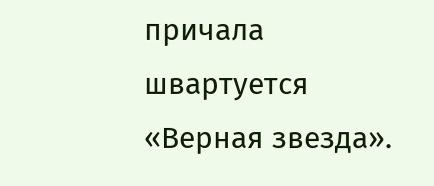причала швартуется «Верная звезда».